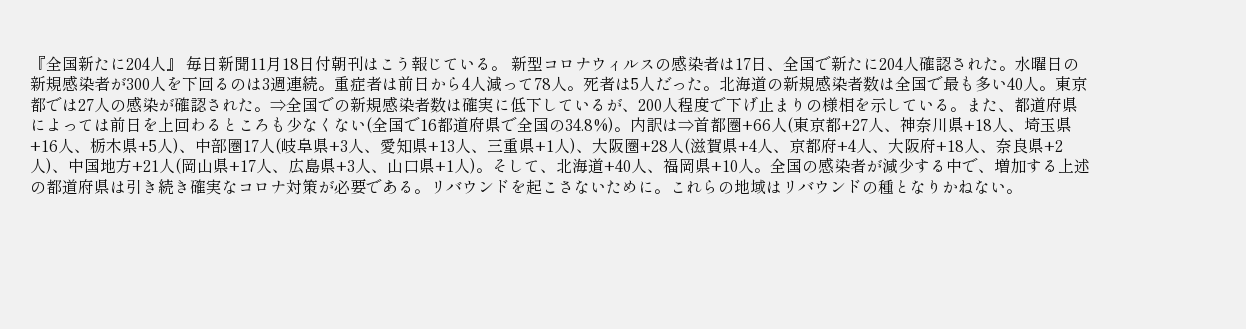『全国新たに204人』 毎日新聞11月18日付朝刊はこう報じている。 新型コロナウィルスの感染者は17日、全国で新たに204人確認された。水曜日の新規感染者が300人を下回るのは3週連続。重症者は前日から4人減って78人。死者は5人だった。北海道の新規感染者数は全国で最も多い40人。東京都では27人の感染が確認された。⇒全国での新規感染者数は確実に低下しているが、200人程度で下げ止まりの様相を示している。また、都道府県によっては前日を上回わるところも少なくない(全国で16都道府県で全国の34.8%)。内訳は⇒首都圏+66人(東京都+27人、神奈川県+18人、埼玉県+16人、栃木県+5人)、中部圏17人(岐阜県+3人、愛知県+13人、三重県+1人)、大阪圏+28人(滋賀県+4人、京都府+4人、大阪府+18人、奈良県+2人)、中国地方+21人(岡山県+17人、広島県+3人、山口県+1人)。そして、北海道+40人、福岡県+10人。全国の感染者が減少する中で、増加する上述の都道府県は引き続き確実なコロナ対策が必要である。リバウンドを起こさないために。これらの地域はリバウンドの種となりかねない。